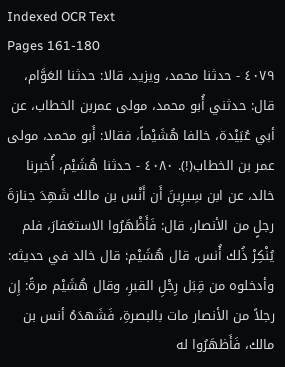Indexed OCR Text
Pages 161-180
٤٠٧٩ - حدثنا محمد، ويزيد، قالا: حدثنا العَوَّام، قال: حدثني أُبو محمد، مولى عمربن الخطاب، عن أبي عُبَيْدة، خالفا هُشَيْماً، فقالا: أَبو محمد، مولى عمر بن الخطاب(!). ٤٠٨٠ - حدثنا هُشَيْم، أُخبرنا خالد، عن ابن سِيرِينَ أَن أَنْس بن مالك شَهِدَ جنازةَ رجلٍ من الأنصار، قال: فَأَظْهَرُوا الاستغفارَ، فلم يُنْكِرْ ذُلك أُنس، قال هُشَيْم: قال خالد في حديثه: وأدخلوه من قِبَل رِجْلِ القبرِ، وقال هُشَيْم مرةً: إِن رجلاً من الأنصار مات بالبصرةِ، فَشَهدَهُ أنس بن مالك، فَأَظهَرُوا له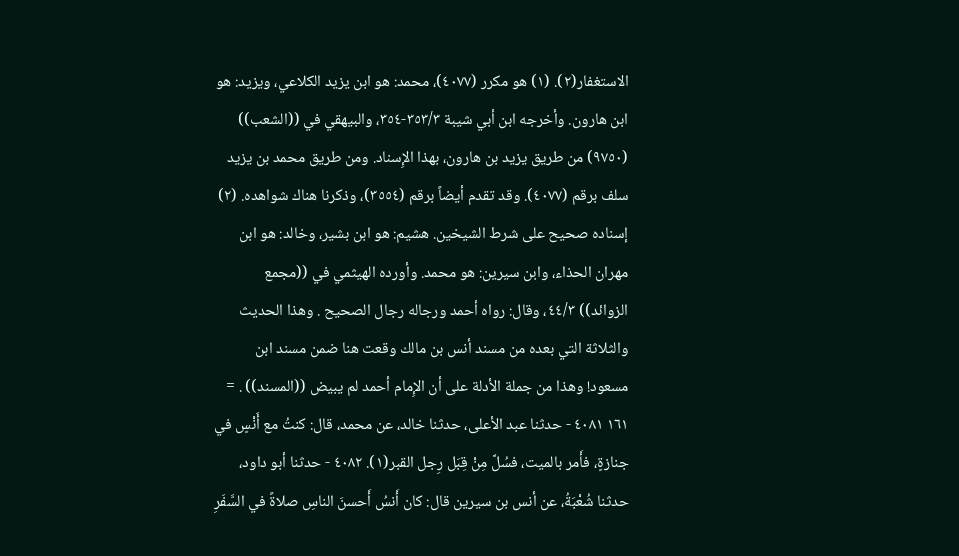الاستغفار(٢). (١) هو مكرر (٤٠٧٧)، محمد: هو ابن يزيد الكلاعي، ويزيد: هو ابن هارون. وأخرجه ابن أبي شيبة ٣٥٣/٣-٣٥٤، والبيهقي في ((الشعب)) (٩٧٥٠) من طريق يزيد بن هارون، بهذا الإِسناد. ومن طريق محمد بن يزيد سلف برقم (٤٠٧٧). وقد تقدم أيضاً برقم (٣٥٥٤)، وذكرنا هناك شواهده. (٢) إسناده صحيح على شرط الشيخين. هشيم: هو ابن بشير، وخالد: هو ابن مهران الحذاء، وابن سيرين: هو محمد. وأورده الهيثمي في ((مجمع الزوائد)) ٤٤/٣، وقال: رواه أحمد ورجاله رجال الصحيح . وهذا الحديث والثلاثة التي بعده من مسند أنس بن مالك وقعت هنا ضمن مسند ابن مسعود! وهذا من جملة الأدلة على أن الإِمام أحمد لم يبيض ((المسند)) . = ١٦١ ٤٠٨١ - حدثنا عبد الأعلى، حدثنا خالد، عن محمد، قال: كنتُ مع أَنْسٍ في جنازةٍ، فأَمر بالميت، فسُلَّ مِنْ قِبَل رِجل القبر(١). ٤٠٨٢ - حدثنا أبو داود، حدثنا شُعْبَةُ، عن أنس بن سيرين قال: كان أَنسُ أَحسنَ الناسِ صلاةً في السَّفَرِ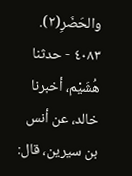والحَضَرِ(٢). ٤٠٨٣ - حدثنا هُشَيْم، أخبرنا خالد، عن أنس بن سيرين، قال: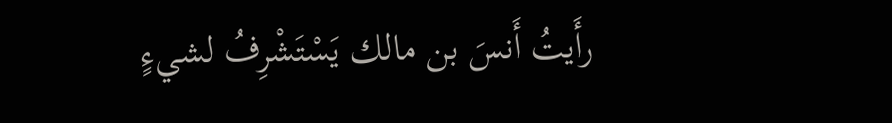رأَيتُ أَنسَ بن مالك يَسْتَشْرِفُ لشيءٍ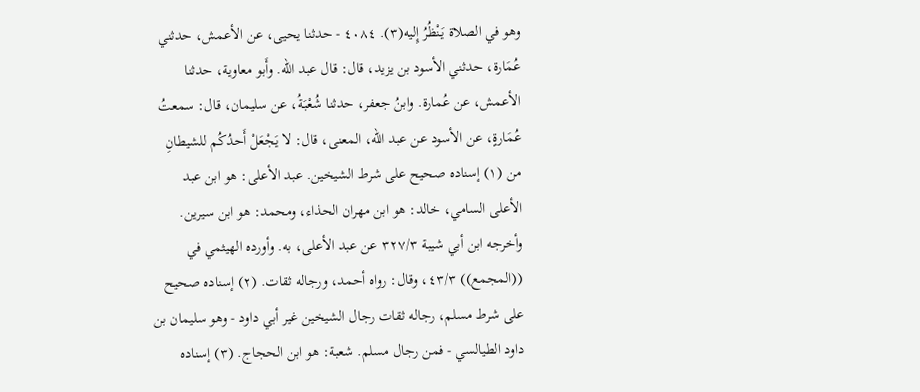وهو في الصلاة يَنْظُرُ إِليه(٣). ٤٠٨٤ - حدثنا يحيى، عن الأعمش، حدثني عُمَارة، حدثني الأسود بن يزيد، قال: قال عبد الله. وأَبو معاوية، حدثنا الأعمش، عن عُمارة. وابنُ جعفر، حدثنا شُعْبَةُ، عن سليمان، قال: سمعتُ عُمَارةٍ، عن الأسود عن عبد الله، المعنى، قال: لا يَجْعَلْ أَحدُكُم للشيطانِ من (١) إسناده صحيح على شرط الشيخين. عبد الأعلى: هو ابن عبد الأعلى السامي، خالد: هو ابن مهران الحذاء، ومحمد: هو ابن سيرين. وأخرجه ابن أبي شيبة ٣٢٧/٣ عن عبد الأعلى، به. وأورده الهيثمي في ((المجمع)) ٤٣/٣، وقال: رواه أحمد، ورجاله ثقات. (٢) إسناده صحيح على شرط مسلم، رجاله ثقات رجال الشيخين غير أبي داود - وهو سليمان بن داود الطيالسي - فمن رجال مسلم. شعبة: هو ابن الحجاج. (٣) إسناده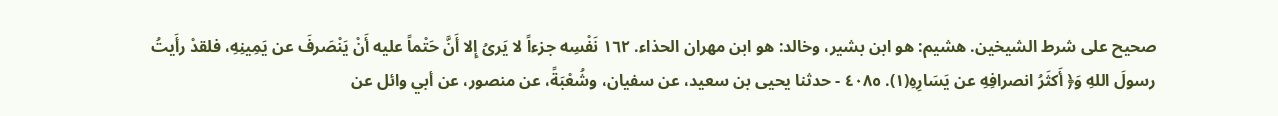صحيح على شرط الشيخين. هشيم: هو ابن بشير، وخالد: هو ابن مهران الحذاء. ١٦٢ نَفْسِه جزءاً لا يَرىُ إِلا أَنَّ حَتْماً عليه أَنْ يَنْصَرفَ عن يَمِينِهِ، فلقدْ رأَيتُ رسولَ اللهِ وَ﴿ أَكثَرُ انصرافِهِ عن يَسَارِهِ(١). ٤٠٨٥ - حدثنا يحيى بن سعيد، عن سفيان، وشُعْبَةً، عن منصور، عن أبي وائل عن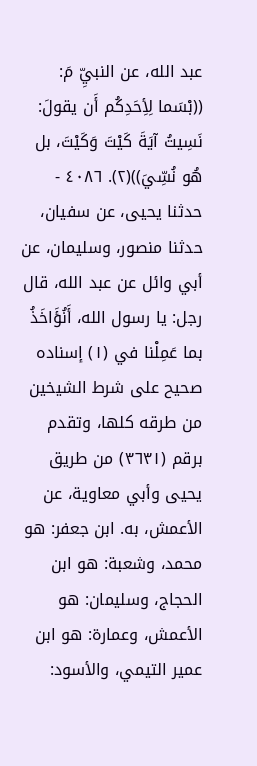عبد الله، عن النبيِّ مَ: ((بْسَما لِأِحَدِكُم أَن يقولَ: نَسِيتُ آيَةَ كَيْتَ وَكَيْتَ، بل هُو نُسِّيَ))(٢). ٤٠٨٦ - حدثنا يحيى، عن سفيان، حدثنا منصور، وسليمان، عن أبي وائل عن عبد الله، قال رجل: يا رسول الله، أَنُؤَاخَذُ بما عَمِلْنا في (١) إسناده صحيح على شرط الشيخين من طرقه كلها، وتقدم برقم (٣٦٣١) من طريق يحيى وأبي معاوية، عن الأعمش، به. ابن جعفر: هو محمد، وشعبة: هو ابن الحجاج، وسليمان: هو الأعمش، وعمارة: هو ابن عمير التيمي، والأسود: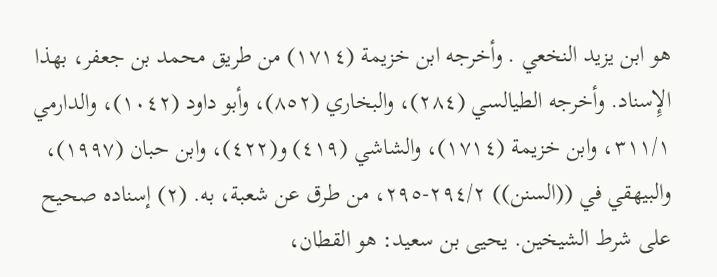هو ابن يزيد النخعي . وأخرجه ابن خزيمة (١٧١٤) من طريق محمد بن جعفر، بهذا الإِسناد. وأخرجه الطيالسي (٢٨٤)، والبخاري (٨٥٢)، وأبو داود (١٠٤٢)، والدارمي ٣١١/١، وابن خزيمة (١٧١٤)، والشاشي (٤١٩) و(٤٢٢)، وابن حبان (١٩٩٧)، والبيهقي في ((السنن)) ٢٩٤/٢-٢٩٥، من طرق عن شعبة، به. (٢) إسناده صحيح على شرط الشيخين. يحيى بن سعيد: هو القطان،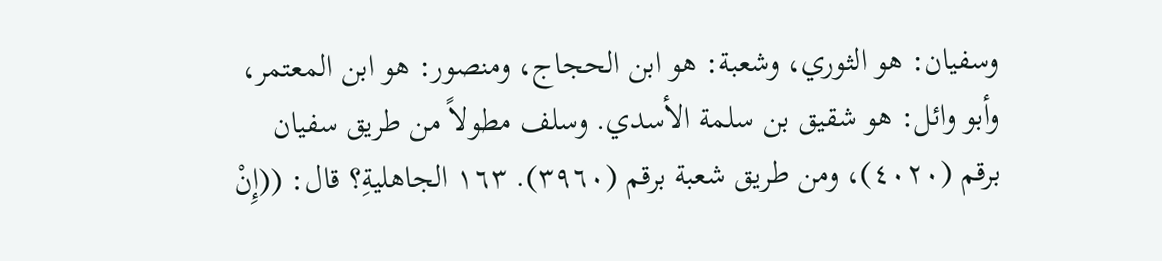وسفيان: هو الثوري، وشعبة: هو ابن الحجاج، ومنصور: هو ابن المعتمر، وأبو وائل: هو شقيق بن سلمة الأسدي. وسلف مطولاً من طريق سفيان برقم (٤٠٢٠)، ومن طريق شعبة برقم (٣٩٦٠). ١٦٣ الجاهليةِ؟ قال: ((إِنْ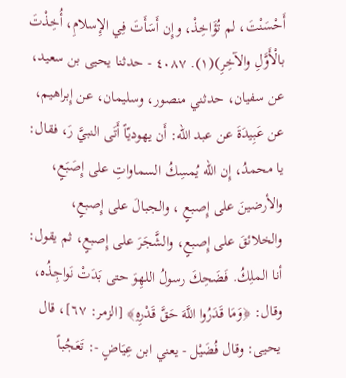أَحْسَنْتَ، لم تُؤَاخِذْ، وإِن أَسَأَتَ فِي الإِسلامِ، أُخِذْتَ بالْأَوَّلِ والآخِرِ)(١). ٤٠٨٧ - حدثنا يحيى بن سعيد، عن سفيان، حدثني منصور، وسليمان، عن إِبراهيم، عن عَبِيدَةَ عن عبد الله: أَن يهوديّاً أَتَى النبيَّ رَ، فقال: يا محمدُ، إِن الله يُمسِكُ السماواتِ على إِصَبَعٍ، والأرضينَ على إِصبعٍ ، والجبالَ على إِصبعٍ، والخلائقَ على إِصبعٍ، والشَّجَرَ على إِصبعٍ، ثم يقول: أنا الملِكُ. فَضَحِكَ رسولُ اللهِوَ حتى بَدَتْ نَواجِذُه، وقال: ﴿وَمَا قَدَرُوا اللَّهَ حَقَّ قَدْرِهِ﴾ [الزمر: ٦٧]، قال يحيى: وقال فُضَيْل - يعني ابن عِيَاضٍ -: تَعَجُباً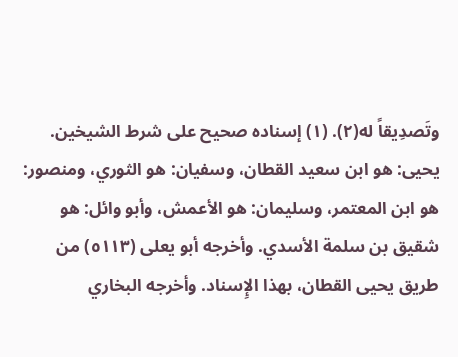وتَصدِيقاً له(٢). (١) إسناده صحيح على شرط الشيخين. يحيى: هو ابن سعيد القطان، وسفيان: هو الثوري، ومنصور: هو ابن المعتمر، وسليمان: هو الأعمش، وأبو وائل: هو شقيق بن سلمة الأسدي. وأخرجه أبو يعلى (٥١١٣) من طريق يحيى القطان، بهذا الإِسناد. وأخرجه البخاري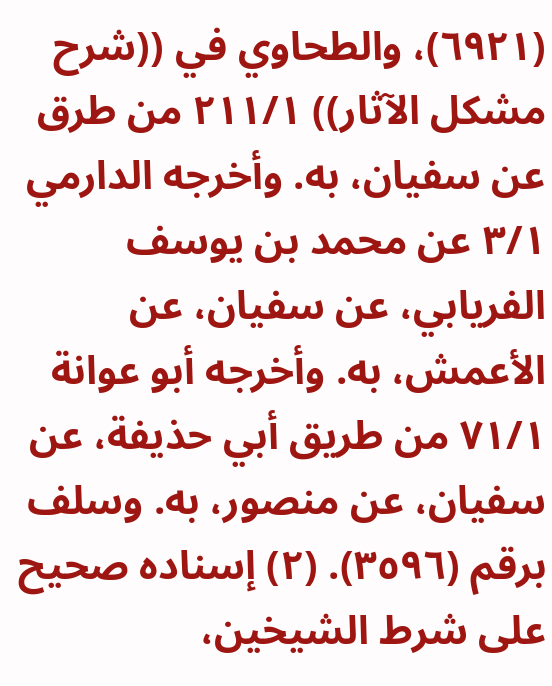(٦٩٢١)، والطحاوي في ((شرح مشكل الآثار)) ٢١١/١ من طرق عن سفيان، به. وأخرجه الدارمي ٣/١ عن محمد بن يوسف الفريابي، عن سفيان، عن الأعمش، به. وأخرجه أبو عوانة ٧١/١ من طريق أبي حذيفة، عن سفيان، عن منصور، به. وسلف برقم (٣٥٩٦). (٢) إسناده صحيح على شرط الشيخين،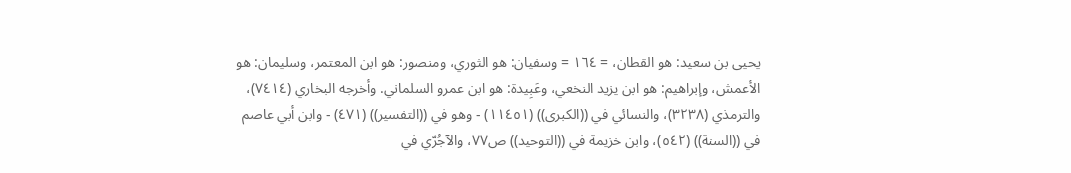يحيى بن سعيد: هو القطان، = ١٦٤ = وسفيان: هو الثوري، ومنصور: هو ابن المعتمر، وسليمان: هو الأعمش، وإبراهيم: هو ابن يزيد النخعي، وعَبِيدة: هو ابن عمرو السلماني. وأخرجه البخاري (٧٤١٤)، والترمذي (٣٢٣٨)، والنسائي في ((الكبرى)) (١١٤٥١) - وهو في ((التفسير)) (٤٧١) - وابن أبي عاصم في ((السنة)) (٥٤٢)، وابن خزيمة في ((التوحيد)) ص٧٧، والآجُرّي في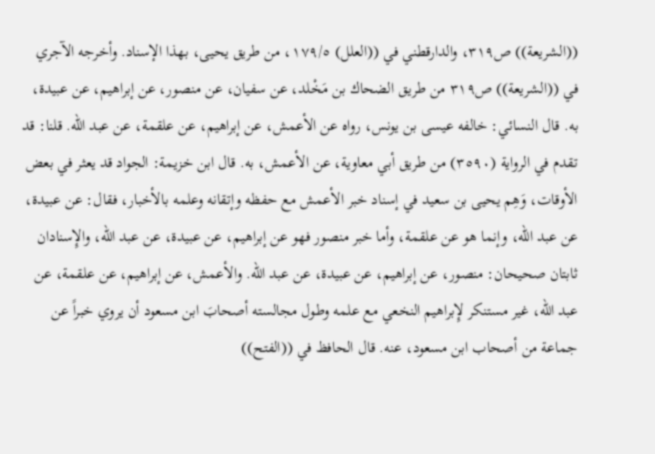((الشريعة)) ص٣١٩، والدارقطني في ((العلل) ١٧٩/٥، من طريق يحيى، بهذا الإسناد. وأخرجه الآجري في ((الشريعة)) ص٣١٩ من طريق الضحاك بن مَخْلد، عن سفيان، عن منصور، عن إبراهيم، عن عبيدة، به. قال النسائي: خالفه عيسى بن يونس، رواه عن الأعمش، عن إبراهيم، عن علقمة، عن عبد الله. قلنا: قد تقدم في الرواية (٣٥٩٠) من طريق أبي معاوية، عن الأعمش، به. قال ابن خزيمة: الجواد قد يعثر في بعض الأوقات، وَهِم يحيى بن سعيد في إسناد خبر الأعمش مع حفظه وإتقانه وعلمه بالأخبار، فقال: عن عبيدة، عن عبد الله، وإنما هو عن علقمة، وأما خبر منصور فهو عن إبراهيم، عن عبيدة، عن عبد الله، والإِسنادان ثابتان صحيحان: منصور، عن إبراهيم، عن عبيدة، عن عبد الله. والأعمش، عن إبراهيم، عن علقمة، عن عبد الله، غير مستنكر لإِبراهيم النخعي مع علمه وطول مجالسته أصحابَ ابن مسعود أن يروي خبراً عن جماعة من أصحاب ابن مسعود، عنه. قال الحافظ في ((الفتح))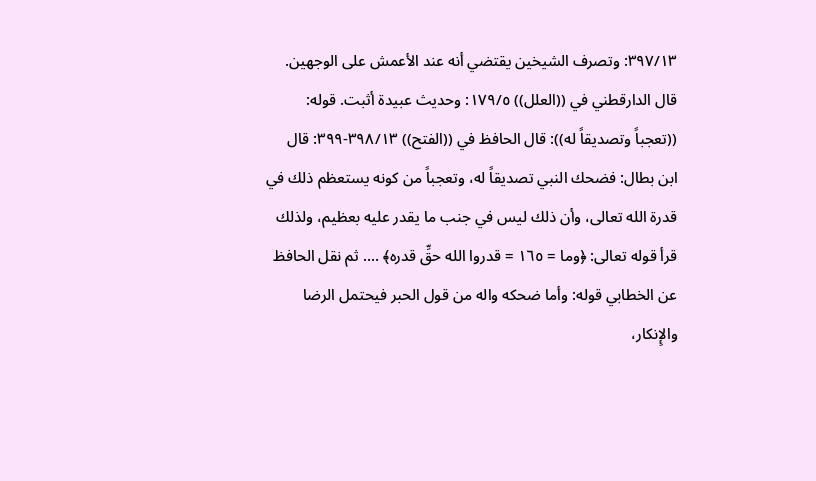٣٩٧/١٣: وتصرف الشيخين يقتضي أنه عند الأعمش على الوجهين. قال الدارقطني في ((العلل)) ١٧٩/٥: وحديث عبيدة أثبت. قوله: ((تعجباً وتصديقاً له)): قال الحافظ في ((الفتح)) ٣٩٨/١٣-٣٩٩: قال ابن بطال: فضحك النبي تصديقاً له، وتعجباً من كونه يستعظم ذلك في قدرة الله تعالى، وأن ذلك ليس في جنب ما يقدر عليه بعظيم، ولذلك قرأ قوله تعالى: ﴿وما = ١٦٥ = قدروا الله حقِّ قدره﴾ .... ثم نقل الحافظ عن الخطابي قوله: وأما ضحكه واله من قول الحبر فيحتمل الرضا والإِنكار،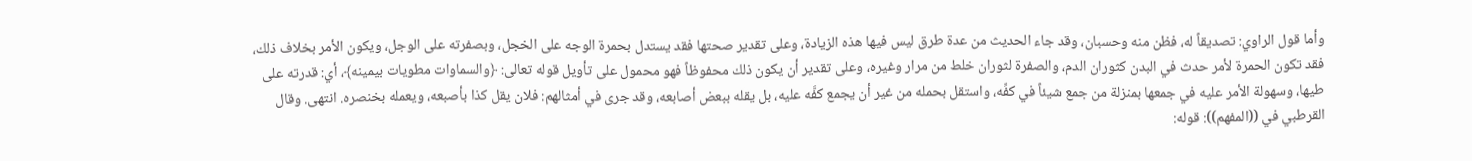وأما قول الراوي: تصديقاً له، فظن منه وحسبان، وقد جاء الحديث من عدة طرق ليس فيها هذه الزيادة، وعلى تقدير صحتها فقد يستدل بحمرة الوجه على الخجل، وبصفرته على الوجل، ويكون الأمر بخلاف ذلك، فقد تكون الحمرة لأمر حدث في البدن كثوران الدم، والصفرة لثوران خلط من مرار وغيره، وعلى تقدير أن يكون ذلك محفوظاً فهو محمول على تأويل قوله تعالى: ﴿والسماوات مطويات بيمينه﴾، أي: قدرته على طيها، وسهولة الأمر عليه في جمعها بمنزلة من جمع شيئاً في كفِّه، واستقل بحمله من غير أن يجمع كفَّه عليه، بل يقله ببعض أصابعه، وقد جرى في أمثالهم: فلان يقل كذا بأصبعه، ويعمله بخنصره. انتهى. وقال القرطبي في ((المفهم)): قوله: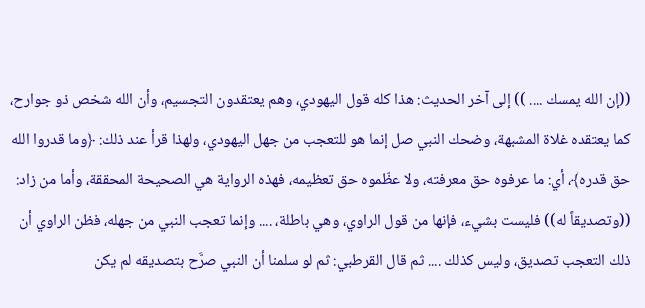((إن الله يمسك .... )) إلى آخر الحديث: هذا كله قول اليهودي، وهم يعتقدون التجسيم، وأن الله شخص ذو جوارح، كما يعتقده غلاة المشبهة، وضحك النبي صل إنما هو للتعجب من جهل اليهودي، ولهذا قرأ عند ذلك: ﴿وما قدروا الله حق قدره﴾، أي: ما عرفوه حق معرفته، ولا عظّموه حق تعظيمه، فهذه الرواية هي الصحيحة المحققة، وأما من زاد: ((وتصديقاً له)) فليست بشيء، فإنها من قول الراوي، وهي باطلة، .... وإنما تعجب النبي من جهله، فظن الراوي أن ذلك التعجب تصديق، وليس كذلك .... ثم قال القرطبي: ثم لو سلمنا أن النبي صرَّح بتصديقه لم يكن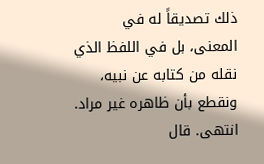ذلك تصديقاً له في المعنى، بل في اللفظ الذي نقله من كتابه عن نبيه، ونقطع بأن ظاهره غير مراد. انتهى. قال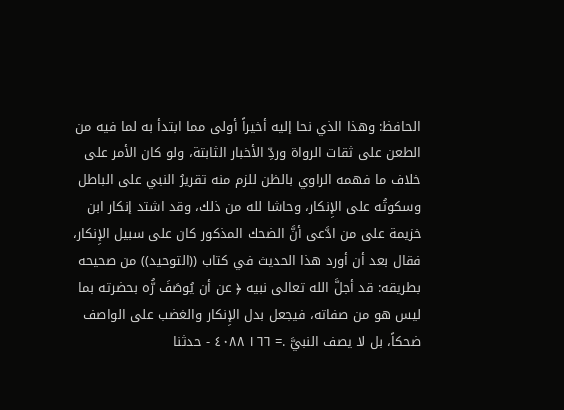الحافظ: وهذا الذي نحا إليه أخيراً أولى مما ابتدأ به لما فيه من الطعن على ثقات الرواة وردِّ الأخبار الثابتة، ولو كان الأمر على خلاف ما فهمه الراوي بالظن للزم منه تقريرُ النبي على الباطل وسكوتُه على الإِنكار، وحاشا لله من ذلك، وقد اشتد إنكار ابن خزيمة على من ادَّعى أنَّ الضحك المذكور كان على سبيل الإِنكار، فقال بعد أن أورد هذا الحديث في كتاب ((التوحيد)) من صحيحه بطريقه: قد أجلَّ الله تعالى نبيه ﴿ عن أن يُوصَفَ رُّه بحضرته بما ليس هو من صفاته، فيجعل بدل الإِنكار والغضب على الواصف ضحكاً، بل لا يصف النبيَّ .= ١٦٦ ٤٠٨٨ - حدثنا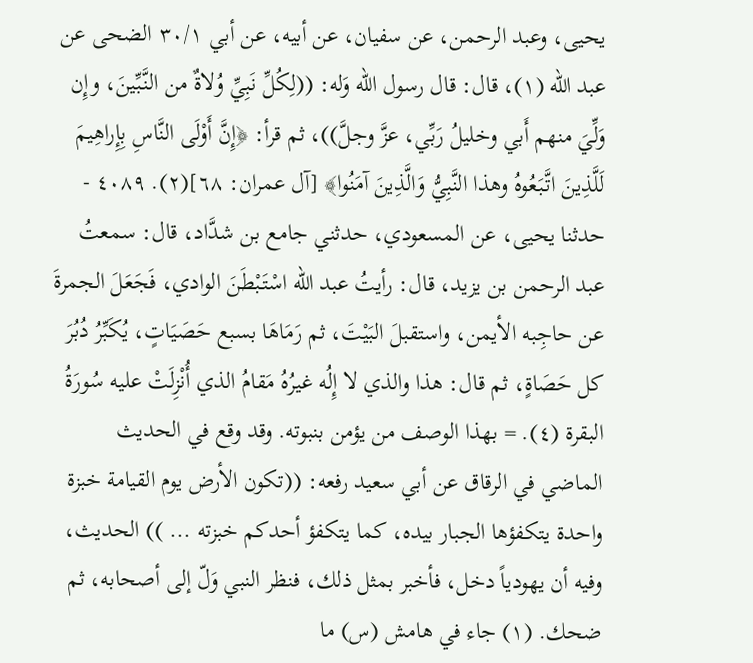يحيى، وعبد الرحمن، عن سفيان، عن أبيه، عن أبي ٣٠/١ الضحى عن عبد الله (١)، قال: قال رسول الله وَله: ((لِكُلِّ نَبِيِّ وُلاةٌ من النَّبِّينَ، وإِن وَلِّيَ منهم أَبي وخليلُ رَبِّي، عزَّ وجلَّ))، ثم قرأ: ﴿إِنَّ أَوْلَى النَّاسِ بِإِراهِيمَ لَلَّذِينَ اتَّبَعُوهُ وهذا النَّبِيُّ وَالَّذِينَ آمَنُوا﴾ [آل عمران: ٦٨](٢). ٤٠٨٩ - حدثنا يحيى، عن المسعودي، حدثني جامع بن شدَّاد، قال: سمعتُ عبد الرحمن بن يزيد، قال: رأيتُ عبد الله اسْتَبْطَنَ الوادي، فَجَعَلَ الجمرةَ عن حاجِبه الأيمن، واستقبلَ البَيْتَ، ثم رَمَاهَا بسبع حَصَيَاتٍ، يُكَبِّرُ دُبُرَ كل حَصَاةٍ، ثم قال: هذا والذي لا إِلُه غيرُهُ مَقامُ الذي أُنْزِلَتْ عليه سُورَةُ البقرة (٤). = بهذا الوصف من يؤمن بنبوته. وقد وقع في الحديث الماضي في الرقاق عن أبي سعيد رفعه: ((تكون الأرض يوم القيامة خبزة واحدة يتكفؤها الجبار بيده، كما يتكفؤ أحدكم خبزته ... )) الحديث، وفيه أن يهودياً دخل، فأخبر بمثل ذلك، فنظر النبي وَلّ إلى أصحابه، ثم ضحك. (١) جاء في هامش (س) ما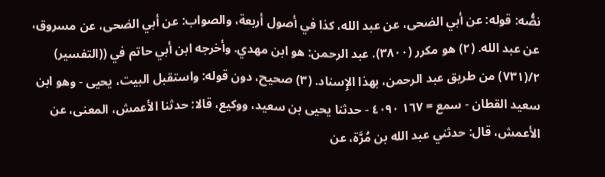نصُّه: قوله: عن أبي الضحى، عن عبد الله، كذا في أصول أربعة، والصواب: عن أبي الضحى، عن مسروق، عن عبد الله. (٢) هو مكرر (٣٨٠٠). عبد الرحمن: هو ابن مهدي. وأخرجه ابن أبي حاتم في ((التفسير) ٢/(٧٣١) من طريق عبد الرحمن، بهذا الإِسناد. (٣) صحيح، دون قوله: واستقبل البيت، يحيى - وهو ابن سعيد القطان - سمع = ١٦٧ ٤٠٩٠ - حدثنا يحيى بن سعيد، ووكيع، قالا: حدثنا الأعمش، المعنى، عن الأعمش، قال: حدثني عبد الله بن مُرَّة، عن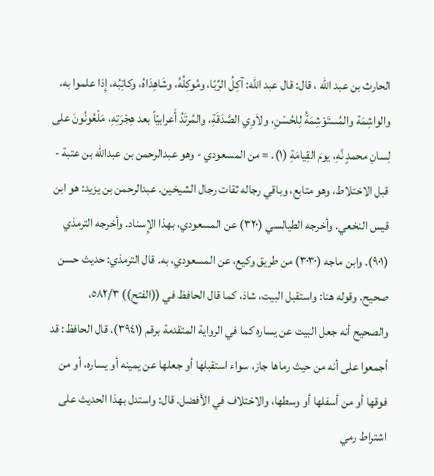الحارث بن عبد الله ، قال: قال عبد الله: آكِلُ الرِّبًا، ومُوكِلُهُ، وشَاهِدَاهُ، وكاتِبُه، إِذا علموا به، والواشِمَة والمُستَوْشِمَةُ لِلحُسْنِ، ولاَوِي الصَّدَقَةِ، والمُرتَدُ أَعرابيّاً بعد هِجْرَتِهِ، مَلْعُونُونَ على لِسانِ محمدٍ نَّهِ، يومَ القِيامَةِ (١). = من المسعودي - وهو عبدالرحمن بن عبدالله بن عتبة - قبل الاختلاط، وهو متابع، وباقي رجاله ثقات رجال الشيخين. عبدالرحمن بن يزيد: هو ابن قيس النخعي. وأخرجه الطيالسي (٣٢٠) عن المسعودي، بهذا الإِسناد. وأخرجه الترمذي (٩٠١). وابن ماجه (٣٠٣٠) من طريق وكيع، عن المسعودي، به. قال الترمذي: حديث حسن صحيح. وقوله هنا: واستقبل البيت، شاذ، كما قال الحافظ في ((الفتح)) ٥٨٢/٣، والصحيح أنه جعل البيت عن يساره كما في الرواية المتقدمة برقم (٣٩٤١). قال الحافظ: قد أجمعوا على أنه من حيث رماها جاز، سواء استقبلها أو جعلها عن يمينه أو يساره، أو من فوقها أو من أسفلها أو وسطها، والاختلاف في الأفضل. قال: واستدل بهذا الحديث على اشتراط رمي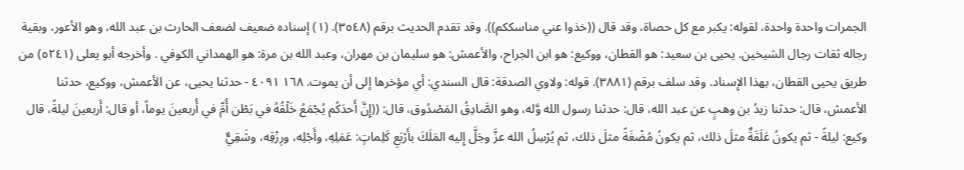الجمرات واحدة واحدة، لقوله: يكبر مع كل حصاة، وقد قال ((خذوا عني مناسككم)). وقد تقدم الحديث برقم (٣٥٤٨). (١) إسناده ضعيف لضعف الحارث بن عبد الله، وهو الأعور، وبقية رجاله ثقات رجال الشيخين. يحيى بن سعيد: هو القطان، ووكيع: هو ابن الجراح، والأعمش: هو سليمان بن مهران، وعبد الله بن مرة: هو الهمداني الكوفي . وأخرجه أبو يعلى (٥٢٤١) من طريق يحيى القطان، بهذا الإِسناد. وقد سلف برقم (٣٨٨١). قوله: ولاوي الصدقة: قال السندي: أي مؤخرها إلى أن يموت. ١٦٨ ٤٠٩١ - حدثنا يحيى، عن الأعمش، ووكيع، حدثنا الأعمش، قال: حدثنا زيدُ بن وهبٍ عن عبد الله، قال: حدثنا رسول الله وَّله، وهو الصَّادِقُ المَصْدُوق، قال: ((إِنَّ أَحدَكُم يُجْمَعُ خَلْقُهُ في بَطْن أُمِّ في أُربعينَ يوماً، أو قال: أَربعينَ ليلةً، قال وكيع: ليلةً - ثم يكونُ عَلَقَةٌ مثلَ ذلك، ثم يكونُ مُضْغَةً مثلَ ذلك، ثم يُرْسِلُ الله عزَّ وجَلَّ إِليه المَلَكَ بأَرْبَعِ كَلِماتٍ: عَمَلِهِ، وأَجْلِه، ورِزْقِه، وشَقِيٌّ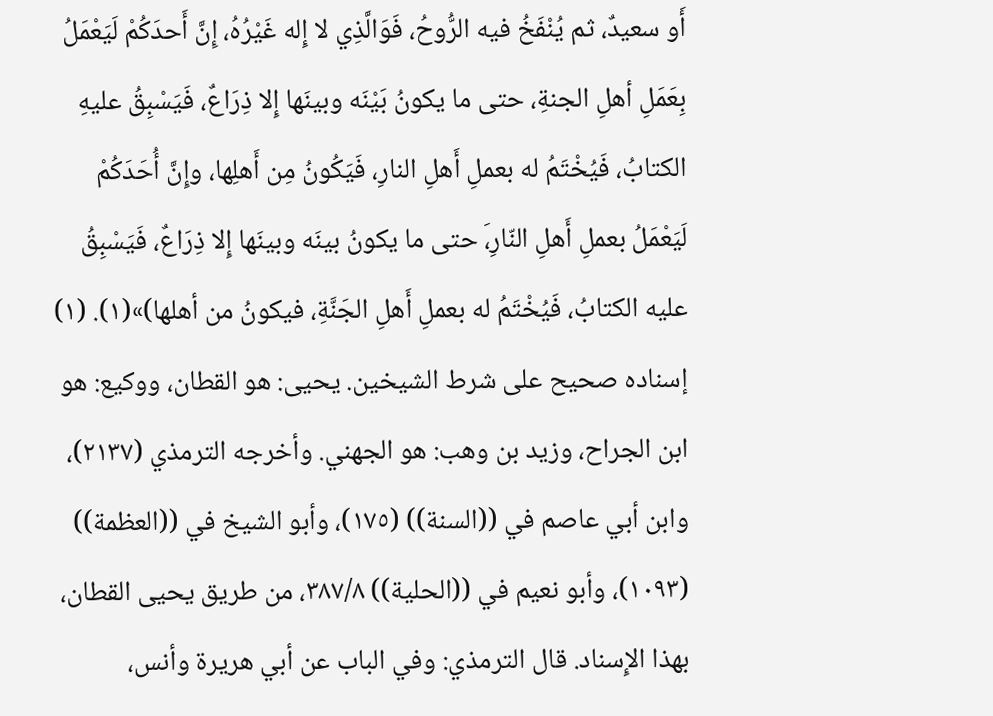أَو سعيدٌ، ثم يُنْفَخُ فيه الرُّوحُ، فَوَالَّذِي لا إِله غَيْرُهُ، إِنَّ أَحدَكُمْ لَيَعْمَلُ بِعَمَلِ أهلِ الجنةِ، حتى ما يكونُ بَيْنَه وبينَها إِلا ذِرَاعٌ، فَيَسْبِقُ عليهِ الكتابُ، فَيُخْتَمُ له بعملِ أَهلِ النارِ، فَيَكُونُ مِن أَهلِها، وإِنَّ أُحَدَكُمْ لَيَعْمَلُ بعملِ أَهلِ النّارِ،َ حتى ما يكونُ بينَه وبينَها إِلا ذِرَاعٌ، فَيَسْبِقُ عليه الكتابُ، فَيُخْتَمُ له بعملِ أَهلِ الجَنَّةِ، فيكونُ من أهلها)»(١). (١) إسناده صحيح على شرط الشيخين. يحيى: هو القطان، ووكيع: هو ابن الجراح، وزيد بن وهب: هو الجهني. وأخرجه الترمذي (٢١٣٧)، وابن أبي عاصم في ((السنة)) (١٧٥)، وأبو الشيخ في ((العظمة)) (١٠٩٣)، وأبو نعيم في ((الحلية)) ٣٨٧/٨، من طريق يحيى القطان، بهذا الإِسناد. قال الترمذي: وفي الباب عن أبي هريرة وأنس،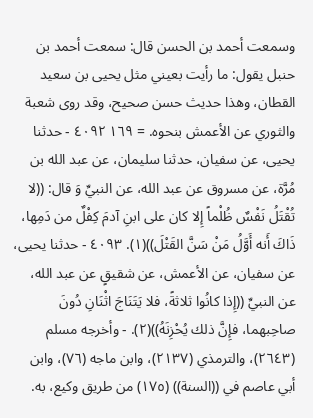وسمعت أحمد بن الحسن قال: سمعت أحمد بن حنبل يقول: ما رأيت بعيني مثل يحيى بن سعيد القطان، وهذا حديث حسن صحيح، وقد روى شعبة والثوري عن الأعمش بنحوه. = ١٦٩ ٤٠٩٢ - حدثنا يحيى، عن سفيان، حدثنا سليمان، عن عبد الله بن مُرَّة، عن مسروق عن عبد الله، عن النبيِّ وَ قال: ((لا تُقْتَلُ نَفْسٌ ظُلْماً إِلا كان على ابنِ آدمَ كِفْلٌ من دَمِها، ذَاكَ أَنه أَوَّلُ مَنْ سَنَّ القَتْلَ))(١). ٤٠٩٣ - حدثنا يحيى، عن سفيان، عن الأعمش، عن شقيقٍ عن عبد الله، عن النبيِّ ((إِذا كانُوا ثلاثةً، فلا يَتَنَاجَ اثْنَانِ دُونَ صاحِبهما، فإِنَّ ذلك يُحْزِنَهُ))(٢). - وأخرجه مسلم (٢٦٤٣)، والترمذي (٢١٣٧)، وابن ماجه (٧٦)، وابن أبي عاصم في ((السنة)) (١٧٥) من طريق وكيع، به.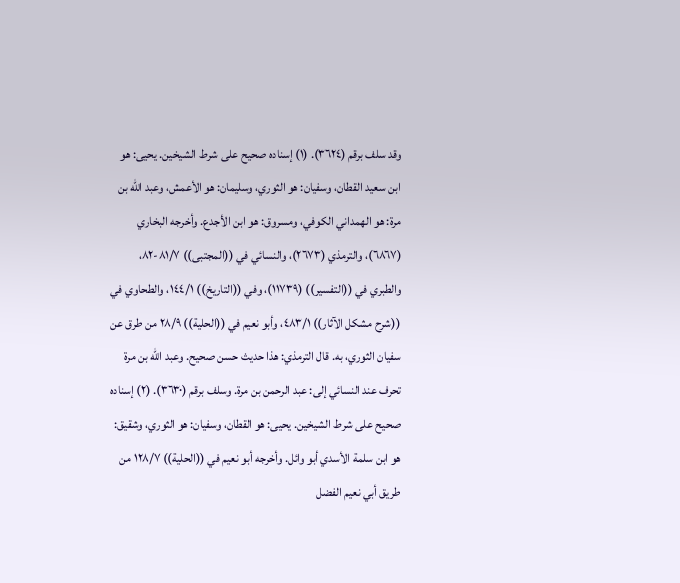وقد سلف برقم (٣٦٢٤). (١) إسناده صحيح على شرط الشيخين. يحيى: هو ابن سعيد القطان، وسفيان: هو الثوري، وسليمان: هو الأعمش، وعبد الله بن مرة: هو الهمداني الكوفي، ومسروق: هو ابن الأجدع. وأخرجه البخاري (٦٨٦٧)، والترمذي (٢٦٧٣)، والنسائي في ((المجتبى)) ٨١/٧-٨٢، والطبري في ((التفسير)) (١١٧٣٩)، وفي ((التاريخ)) ١٤٤/١، والطحاوي في ((شرح مشكل الآثار)) ٤٨٣/١، وأبو نعيم في ((الحلية)) ٢٨/٩ من طرق عن سفيان الثوري، به. قال الترمذي: هذا حديث حسن صحيح. وعبد الله بن مرة تحرف عند النسائي إلى: عبد الرحمن بن مرة. وسلف برقم (٣٦٣٠). (٢) إسناده صحيح على شرط الشيخين. يحيى: هو القطان، وسفيان: هو الثوري، وشقيق: هو ابن سلمة الأسدي أبو وائل. وأخرجه أبو نعيم في ((الحلية)) ١٢٨/٧ من طريق أبي نعيم الفضل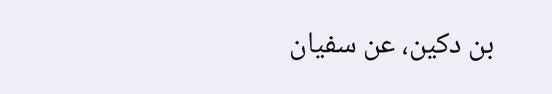بن دكين، عن سفيان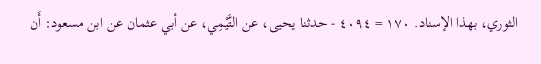الثوري، بهذا الإسناد. ١٧٠ = ٤٠٩٤ - حدثنا يحيى، عن التَّيْمِي، عن أبي عثمان عن ابن مسعود: أَن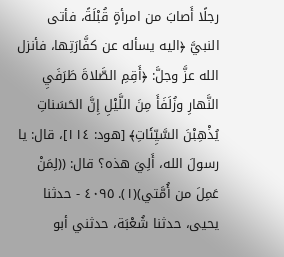رجلًا أَصابَ من امرأةٍ قُبْلَةً، فأتى النبيَّ ﴿اليه يسأله عن كفَّارَتِها، فأنزل الله عزَّ وجلَّ: ﴿أَقِمِ الصَّلاةَ طَرَفَيِ النَّهارِ وزُلَفَأَ مِنَ اللَّيْلِ إِنَّ الحَسَناتِ يُذْهِبْنَ السَّيِّئَاتِ﴾ [هود: ١١٤]، قال: يا رسولَ الله، أَلِيَ هذه؟ قال: ((لِمَنْ عَمِلَ من أُمَّتي)(١). ٤٠٩٥ - حدثنا يحيى، حدثنا شُعْبَة، حدثني أبو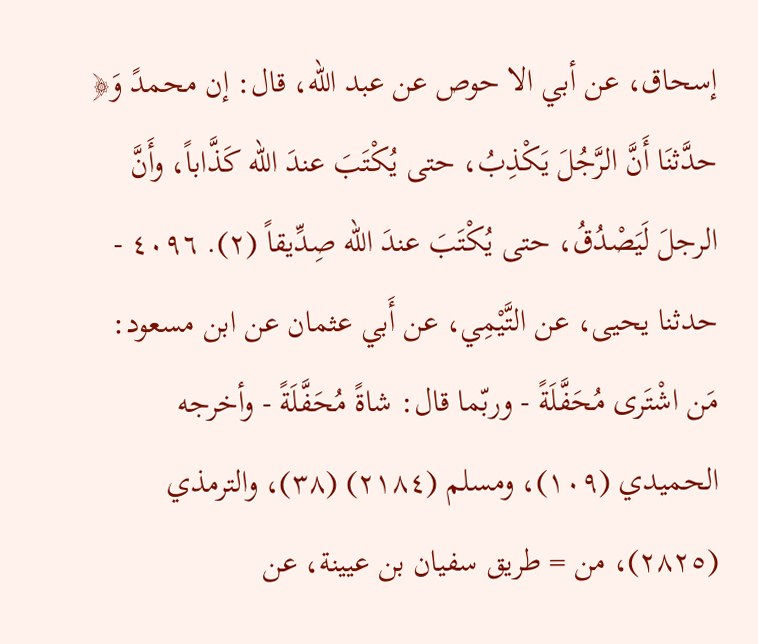إسحاق، عن أبي الا حوص عن عبد الله، قال: إن محمدً وَ﴿ حدَّثنَا أَنَّ الرَّجُلَ يَكْذِبُ، حتى يُكْتَبَ عندَ الله كَذَّاباً، وأَنَّ الرجلَ لَيَصْدُقُ، حتى يُكْتَبَ عندَ الله صِدِّيقاً (٢). ٤٠٩٦ - حدثنا يحيى، عن التَّيْمِي، عن أَبي عثمان عن ابن مسعود: مَن اشْتَرى مُحَفَّلَةً - وربّما قال: شاةً مُحَفَّلَةً - وأخرجه الحميدي (١٠٩)، ومسلم (٢١٨٤) (٣٨)، والترمذي (٢٨٢٥)، من = طريق سفيان بن عيينة، عن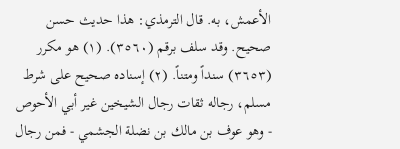الأعمش، به. قال الترمذي: هذا حديث حسن صحيح. وقد سلف برقم (٣٥٦٠). (١) هو مكرر (٣٦٥٣) سنداً ومتناً. (٢) إسناده صحيح على شرط مسلم، رجاله ثقات رجال الشيخين غير أبي الأحوص - وهو عوف بن مالك بن نضلة الجشمي - فمن رجال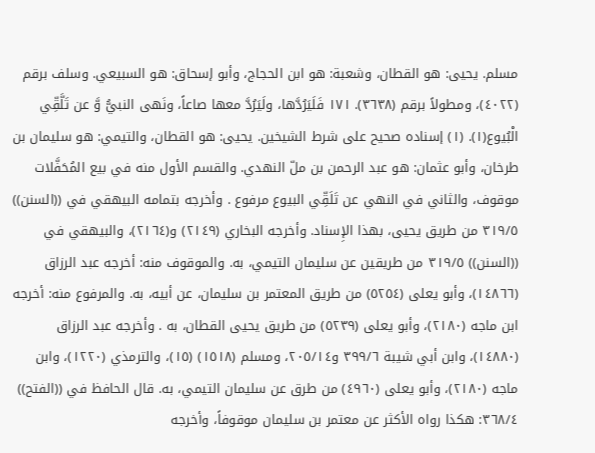مسلم. يحيى: هو القطان، وشعبة: هو ابن الحجاج، وأبو إسحاق: هو السبيعي. وسلف برقم (٤٠٢٢)، ومطولاً برقم (٣٦٣٨). ١٧١ فَلَيَرُدَّها، ولَيَرُدَّ معها صاعاً، ونَهى النبيُّ وَّ عن تَلَّقِّي الْبُيوع(١). (١) إسناده صحيح على شرط الشيخين. يحيى: هو القطان، والتيمي: هو سليمان بن طرخان، وأبو عثمان: هو عبد الرحمن بن ملّ النهدي. والقسم الأول منه في بيع المُحَفَّلات موقوف، والثاني في النهي عن تَلَقِّي البيوع مرفوع . وأخرجه بتمامه البيهقي في ((السنن)) ٣١٩/٥ من طريق يحيى، بهذا الإِسناد. وأخرجه البخاري (٢١٤٩) و(٢١٦٤)، والبيهقي في ((السنن)) ٣١٩/٥ من طریقین عن سليمان التيمي، به. والموقوف منه: أخرجه عبد الرزاق (١٤٨٦٦)، وأبو يعلى (٥٢٥٤) من طريق المعتمر بن سليمان، عن أبيه، به. والمرفوع منه: أخرجه ابن ماجه (٢١٨٠)، وأبو يعلى (٥٢٣٩) من طريق يحيى القطان، به . وأخرجه عبد الرزاق (١٤٨٨٠)، وابن أبي شيبة ٣٩٩/٦ و٢٠٥/١٤، ومسلم (١٥١٨) (١٥)، والترمذي (١٢٢٠)، وابن ماجه (٢١٨٠)، وأبو يعلى (٤٩٦٠) من طرق عن سليمان التيمي، به. قال الحافظ في ((الفتح)) ٣٦٨/٤: هكذا رواه الأكثر عن معتمر بن سليمان موقوفاً، وأخرجه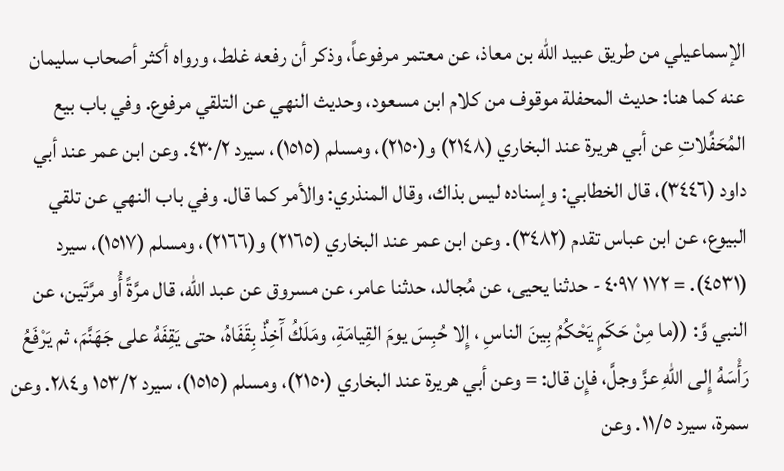الإسماعيلي من طريق عبيد الله بن معاذ، عن معتمر مرفوعاً، وذكر أن رفعه غلط، ورواه أكثر أصحاب سليمان عنه كما هنا: حديث المحفلة موقوف من كلام ابن مسعود، وحديث النهي عن التلقي مرفوع. وفي باب بيع المُحَفِّلاتِ عن أبي هريرة عند البخاري (٢١٤٨) و(٢١٥٠)، ومسلم (١٥١٥)، سيرد ٤٣٠/٢. وعن ابن عمر عند أبي داود (٣٤٤٦)، قال الخطابي: وإسناده ليس بذاك، وقال المنذري: والأمر كما قال. وفي باب النهي عن تلقي البيوع، عن ابن عباس تقدم (٣٤٨٢). وعن ابن عمر عند البخاري (٢١٦٥) و(٢١٦٦)، ومسلم (١٥١٧)، سيرد (٤٥٣١). = ١٧٢ ٤٠٩٧ - حدثنا يحيى، عن مُجالد، حدثنا عامر، عن مسروق عن عبد الله، قال مرَّةً أُو مرَّتَين، عن النبي وَّ: ((ما مِنْ حَكَمٍ يَحْكُمُ بِينَ الناسِ ، إِلا حُبِسَ يومَ القِيامَةِ، ومَلَكُ آَخِذٌ بِقَفَاهُ، حتى يَقِفَهُ على جَهَنَّمَ، ثم يَرْفَعُ رَأْسَهُ إِلى اللهِ عزَّ وجلَّ، فإِن قال: = وعن أبي هريرة عند البخاري (٢١٥٠)، ومسلم (١٥١٥)، سيرد ١٥٣/٢ و٢٨٤. وعن سمرة، سيرد ١١/٥. وعن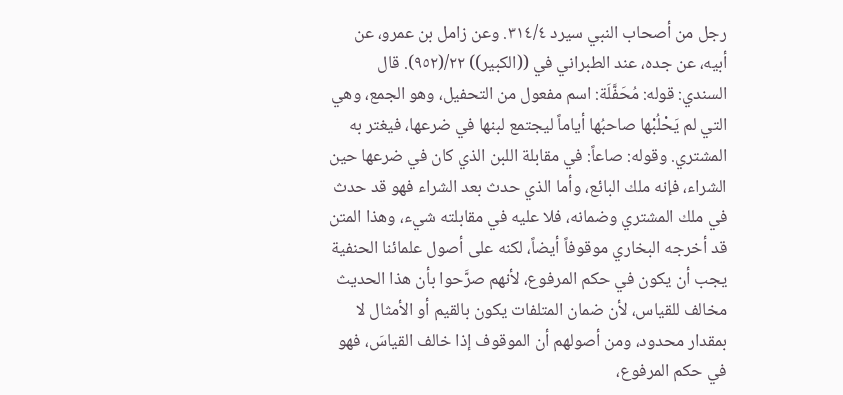رجل من أصحاب النبي سيرد ٣١٤/٤. وعن زامل بن عمرو، عن أبيه، عن جده، عند الطبراني في ((الكبير)) ٢٢/(٩٥٢). قال السندي: قوله: مُحَفَّلَة: اسم مفعول من التحفيل، وهو الجمع، وهي التي لم يَحْلُبْها صاحبُها أياماً ليجتمع لبنها في ضرعها، فيغتر به المشتري. وقوله: صاعاً: في مقابلة اللبن الذي كان في ضرعها حين الشراء، فإنه ملك البائع، وأما الذي حدث بعد الشراء فهو قد حدث في ملك المشتري وضمانه، فلا عليه في مقابلته شيء، وهذا المتن قد أخرجه البخاري موقوفاً أيضاً، لكنه على أصول علمائنا الحنفية يجب أن يكون في حكم المرفوع، لأنهم صرَّحوا بأن هذا الحديث مخالف للقياس، لأن ضمان المتلفات يكون بالقيم أو الأمثال لا بمقدار محدود، ومن أصولهم أن الموقوف إذا خالف القياسَ، فهو في حكم المرفوع،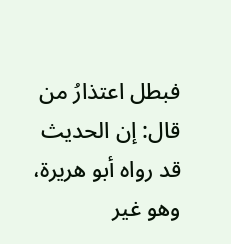فبطل اعتذارُ من قال: إن الحديث قد رواه أبو هريرة، وهو غير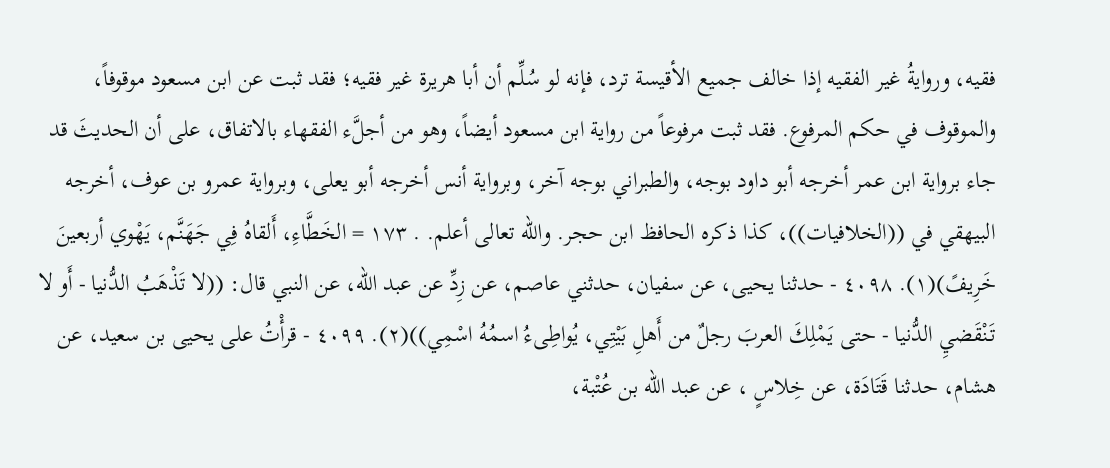فقيه، وروايةُ غير الفقيه إذا خالف جميع الأقيسة ترد، فإنه لو سُلِّم أن أبا هريرة غير فقيه؛ فقد ثبت عن ابن مسعود موقوفاً، والموقوف في حكم المرفوع. فقد ثبت مرفوعاً من رواية ابن مسعود أيضاً، وهو من أجلَّء الفقهاء بالاتفاق، على أن الحديثَ قد جاء برواية ابن عمر أخرجه أبو داود بوجه، والطبراني بوجه آخر، وبرواية أنس أخرجه أبو يعلى، وبرواية عمرو بن عوف، أخرجه البيهقي في ((الخلافيات))، كذا ذكره الحافظ ابن حجر. والله تعالى أعلم. . ١٧٣ = الخَطَّاءِ، أَلقاهُ فِي جَهَنَّم، يَهْوي أربعينَ خَرِيفً)(١). ٤٠٩٨ - حدثنا يحيى، عن سفيان، حدثني عاصم، عن زِدِّ عن عبد الله، عن النبي قال: ((لا تَذْهَبُ الدُّنيا - أَو لا تَنْقَضيِ الدُّنيا - حتى يَمْلِكَ العربَ رجلٌ من أَهلِ بَيْتِي، يُواطِىءُ اسمُهُ اسْمِي))(٢). ٤٠٩٩ - قرأْتُ على يحيى بن سعيد، عن هشام، حدثنا قَتَادَة، عن خِلاسٍ ، عن عبد الله بن عُتْبة،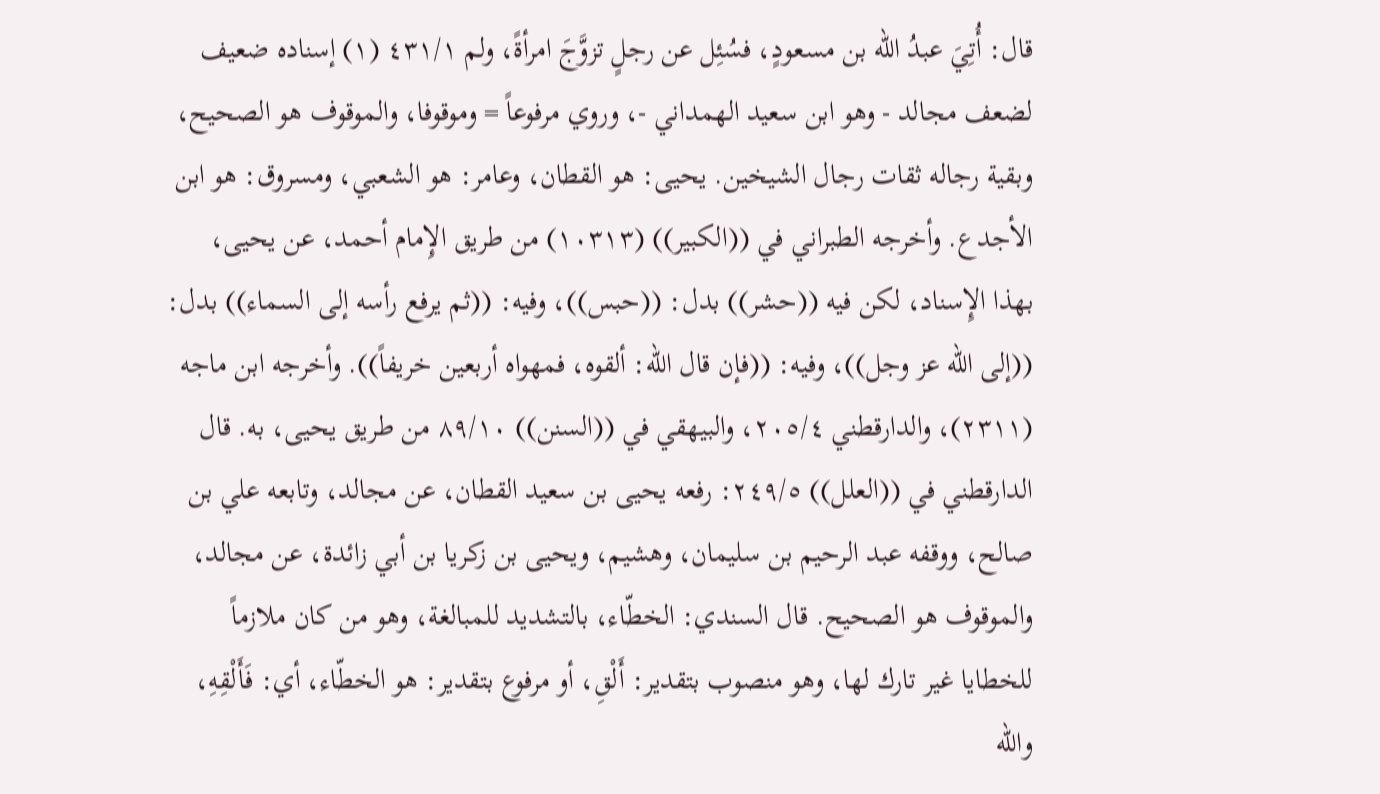قال: أُتِيَ عبدُ الله بن مسعودٍ، فسُئِل عن رجلٍ تزوَّجَ امرأةً، ولم ٤٣١/١ (١) إسناده ضعيف لضعف مجالد - وهو ابن سعيد الهمداني -، وروي مرفوعاً = وموقوفا، والموقوف هو الصحيح، وبقية رجاله ثقات رجال الشيخين. يحيى: هو القطان، وعامر: هو الشعبي، ومسروق: هو ابن الأجدع. وأخرجه الطبراني في ((الكبير)) (١٠٣١٣) من طريق الإِمام أحمد، عن يحيى، بهذا الإِسناد، لكن فيه ((حشر)) بدل: ((حبس))، وفيه: ((ثم يرفع رأسه إلى السماء)) بدل: ((إلى الله عز وجل))، وفيه: ((فإن قال الله: ألقوه، فمهواه أربعين خريفاً)). وأخرجه ابن ماجه (٢٣١١)، والدارقطني ٢٠٥/٤، والبيهقي في ((السنن)) ٨٩/١٠ من طریق یحیی، به. قال الدارقطني في ((العلل)) ٢٤٩/٥: رفعه يحيى بن سعيد القطان، عن مجالد، وتابعه علي بن صالح، ووقفه عبد الرحيم بن سليمان، وهشيم، ويحيى بن زكريا بن أبي زائدة، عن مجالد، والموقوف هو الصحيح. قال السندي: الخطّاء، بالتشديد للمبالغة، وهو من كان ملازماً للخطايا غير تارك لها، وهو منصوب بتقدير: أَلْقِ، أو مرفوع بتقدير: هو الخطّاء، أي: فَأَلْقِهِ، والله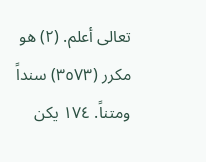تعالى أعلم. (٢) هو مكرر (٣٥٧٣) سنداً ومتناً. ١٧٤ يكن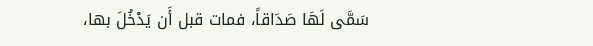سَمَّى لَهَا صَدَاقاً، فمات قبل أَن يَدْخُلَ بها،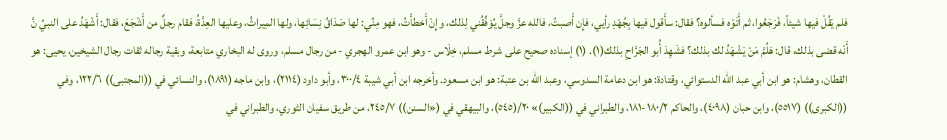فلم يَقُلْ فيها شيئاً، فَرَجَعُوا، ثم أَتَوْه فسألوه؟ فقال: سأَقول فيها بِجُهْدِ رأيي، فإِن أَصبتُ، فالله عزَّ وجلَّ يُوَفِّقُني لِذلك، وإِنْ أَخطأْتُ، فهو مِنِّي: لها صَدَاقُ نِسَائِها، ولها المِيراثُ، وعليها العِدَّةُ، فقام رجلٌ من أَشْجَعَ، فقال: أَشْهَدُ على النبيِّ نَّ أَنْه قضى بذلك، قال: هَلُمَّ مَنْ يَشْهَدُ لك بذلك؟ فشَهِدَ أُبو الجَرَّاحِ بذلك(١). (١) إسناده صحيح على شرط مسلم، خِلَاس - وهو ابن عمرو الهجري - من رجال مسلم، وروى له البخاري متابعة، وبقية رجاله ثقات رجال الشيخين، يحيى: هو القطان، وهشام: هو ابن أبي عبد الله الدستوائي، وقتادة: هو ابن دعامة السدوسي، وعبد الله بن عتبة: هو ابن مسعود. وأخرجه ابن أبي شيبة ٣٠٠/٤، وأبو داود (٢١١٤)، وابن ماجه (١٨٩١)، والنسائي في ((المجتبى)) ١٢٢/٦، وفي ((الكبرى)) (٥٥١٧)، وابن حبان (٤٠٩٨)، والحاكم ١٨٠/٢-١٨١، والطبراني في ((الكبير)» ٢٠/(٥٤٥)، والبيهقي في («السنن)) ٢٤٥/٧، من طريق سفيان الثوري، والطبراني في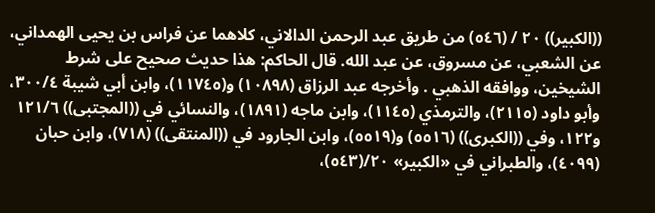((الكبير)) ٢٠ / (٥٤٦) من طريق عبد الرحمن الدالاني، كلاهما عن فراس بن يحيى الهمداني، عن الشعبي، عن مسروق، عن عبد الله. قال الحاكم: هذا حديث صحيح على شرط الشيخين، ووافقه الذهبي . وأخرجه عبد الرزاق (١٠٨٩٨) و(١١٧٤٥)، وابن أبي شيبة ٣٠٠/٤، وأبو داود (٢١١٥)، والترمذي (١١٤٥)، وابن ماجه (١٨٩١)، والنسائي في ((المجتبى)) ١٢١/٦ و١٢٢، وفي ((الكبرى)) (٥٥١٦) و(٥٥١٩)، وابن الجارود في ((المنتقى)) (٧١٨)، وابن حبان (٤٠٩٩)، والطبراني في «الكبير» ٢٠/(٥٤٣)،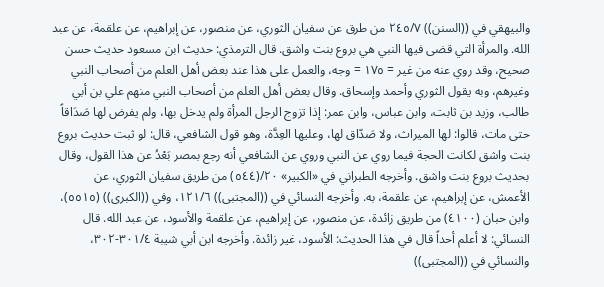والبيهقي في ((السنن)) ٢٤٥/٧ من طرق عن سفيان الثوري، عن منصور، عن إبراهيم، عن علقمة، عن عبد الله. والمرأة التي قضى فيها النبي هي بروع بنت واشق. قال الترمذي: حديث ابن مسعود حديث حسن صحيح، وقد روي عنه من غیر = ١٧٥ = وجه، والعمل على هذا عند بعض أهل العلم من أصحاب النبي وغيرهم، وبه يقول الثوري وأحمد وإسحاق. وقال بعض أهل العلم من أصحاب النبي منهم علي بن أبي طالب، وزيد بن ثابت، وابن عباس، وابن عمر: إذا تزوج الرجل المرأة ولم يدخل بها، ولم يفرض لها صَدَاقاً حتى مات، قالوا: لها الميراث، ولا صَدّاق لها، وعليها العِدَّة، وهو قول الشافعي، قال: لو ثبت حديث بروع بنت واشق لكانت الحجة فيما روي عن النبي وروي عن الشافعي أنه رجع بمصر بَعْدُ عن هذا القول، وقال بحديث بروع بنت واشق. وأخرجه الطبراني في «الكبير» ٢٠/(٥٤٤) من طريق سفيان الثوري، عن الأعمش، عن إبراهيم، عن علقمة، به. وأخرجه النسائي في ((المجتبى)) ١٢١/٦، وفي ((الكبرى)) (٥٥١٥)، وابن حبان (٤١٠٠) من طريق زائدة، عن منصور، عن إبراهيم، عن علقمة والأسود، عن عبد الله. قال النسائي: لا أعلم أحداً قال في هذا الحديث: الأسود، غير زائدة. وأخرجه ابن أبي شيبة ٣٠١/٤-٣٠٢، والنسائي في ((المجتبى))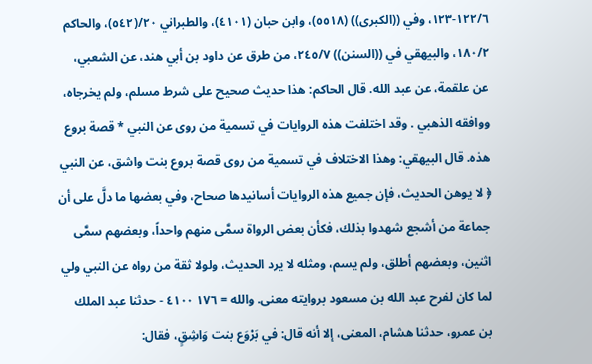١٢٢/٦-١٢٣، وفي ((الكبرى)) (٥٥١٨)، وابن حبان (٤١٠١)، والطبراني ٢٠/(٥٤٢)، والحاكم ١٨٠/٢، والبيهقي في ((السنن)) ٢٤٥/٧، من طرق عن داود بن أبي هند، عن الشعبي، عن علقمة، عن عبد الله. قال الحاكم: هذا حديث صحيح على شرط مسلم، ولم يخرجاه، ووافقه الذهبي . وقد اختلفت هذه الروايات في تسمية من روى عن النبي * قصة بروع هذه. قال البيهقي: وهذا الاختلاف في تسمية من روى قصة بروع بنت واشق، عن النبي ﴿ لا يوهن الحديث، فإن جميع هذه الروايات أسانيدها صحاح، وفي بعضها ما دلَّ على أن جماعة من أشجع شهدوا بذلك، فكأن بعض الرواة سمَّى منهم واحداً، وبعضهم سمَّى اثنين، وبعضهم أطلق، ولم يسم، ومثله لا يرد الحديث، ولولا ثقة من رواه عن النبي ولي لما كان لفرح عبد الله بن مسعود بروايته معنى. والله = ١٧٦ ٤١٠٠ - حدثنا عبد الملك بن عمرو، حدثنا هشام، المعنى، إلا أنه قال: في بَرْوَع بنت وَاشِقٍ، فقال: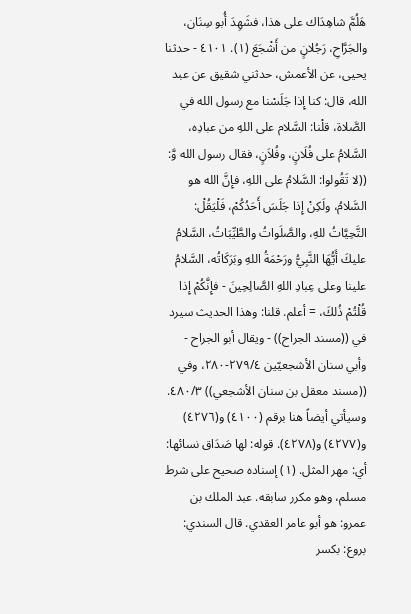هَلُمَّ شاهِدَاك على هذا، فشَهِدَ أُبو سِنَان، والجَرَّاحِ، رَجُلانٍ من أَشْجَعَ (١). ٤١٠١ - حدثنا يحيى، عن الأعمش، حدثني شقيق عن عبد الله، قال: كنا إِذا جَلَسْنا مع رسول الله في الصَّلاة، قلْنا: السَّلام على اللهِ من عبادِه، السَّلامُ على فُلَانٍ، وفُلاَنٍ، فقال رسول الله وَّ: ((لا تَقُولوا: السَّلامُ على اللهِ، فإِنَّ الله هو السَّلامُ، ولَكِنْ إِذا جَلَسَ أَحَدُكُمْ، فَلْيَقُلْ: التَّحِيَّاتُ للهِ، والصَّلَواتُ والطَّيِّبَاتُ، السَّلامُ عليكَ أَيُّهَا النَّبِيُّ ورَحْمَةُ اللهِ وبَرَكَاتُه، السَّلامُ علينا وعلى عِبادِ اللهِ الصَّالِحِينَ - فإِنَّكُمْ إِذا قُلْتُمْ ذُلكَ، = أعلم. قلنا: وهذا الحديث سيرد في ((مسند الجراح)) - ويقال أبو الجراح - وأبي سنان الأشجعيّين ٢٧٩/٤-٢٨٠، وفي ((مسند معقل بن سنان الأشجعي)) ٤٨٠/٣. وسيأتي أيضاً هنا برقم (٤١٠٠) و(٤٢٧٦) و(٤٢٧٧) و(٤٢٧٨). قوله: لها صَدَاق نسائها: أي: مهر المثل. (١) إسناده صحيح على شرط مسلم، وهو مكرر سابقه. عبد الملك بن عمرو: هو أبو عامر العقدي. قال السندي: بروع: بكسر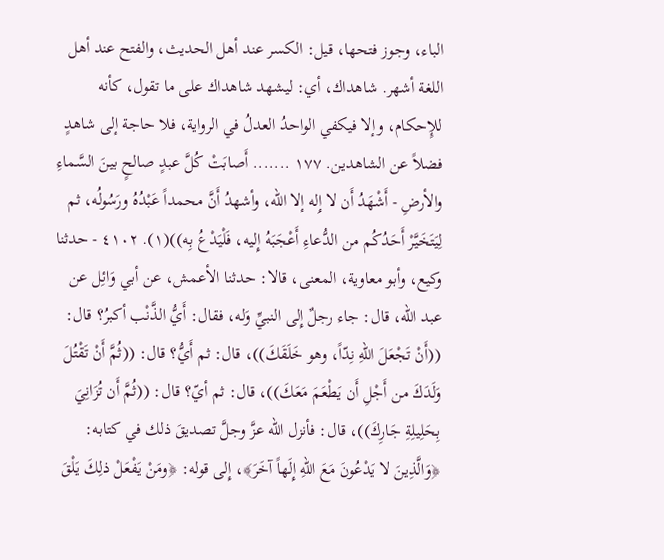الباء، وجوز فتحها، قيل: الكسر عند أهل الحديث، والفتح عند أهل اللغة أشهر. شاهداك، أي: ليشهد شاهداك على ما تقول، كأنه للإِحكام، وإلا فيكفي الواحدُ العدلُ في الرواية، فلا حاجة إلى شاهدٍ فضلاً عن الشاهدين. ١٧٧ ....... أَصابَتْ كُلَّ عبدٍ صالحٍ بينَ السَّماءِ والأرضِ - أَشْهَدُ أَن لا إِله إلا الله، وأشهدُ أَنَّ محمداً عَبْدُهُ ورَسُولُه، ثم لِيَتَخَيَّرْ أَحَدُكُم من الدُّعاءِ أَعْجَبَهُ إِليه، فَلْيَدْعُ بِه))(١). ٤١٠٢ - حدثنا وكيع، وأبو معاوية، المعنى، قالا: حدثنا الأعمش، عن أبي وَائِل عن عبد الله، قال: جاء رجلٌ إِلى النبيِّ وَله، فقال: أَيُّ الذَّنْب أكبرُ؟ قال: ((أَنْ تَجْعَلَ اللهِ نِدّاً، وهو خَلَقَكَ))، قال: ثم أَيُّ؟ قال: ((ثُمَّ أَنْ تَقْتُلَ وَلَدَكَ من أَجْلِ أَن يَطْعَمَ مَعَكَ))، قال: ثم أيّ؟ قال: ((ثُمَّ أَن تُزَانِيَ بِحَلِيلِةِ جَارِكَ))، قال: فأنزل الله عزَّ وجلَّ تصديقَ ذلك في كتابه: ﴿وَالَّذِينَ لا يَدْعُونَ مَعَ اللهِ إِلَهاً آخَرَ﴾، إِلى قوله: ﴿ومَنْ يَفْعَلْ ذلِكَ يَلْقَ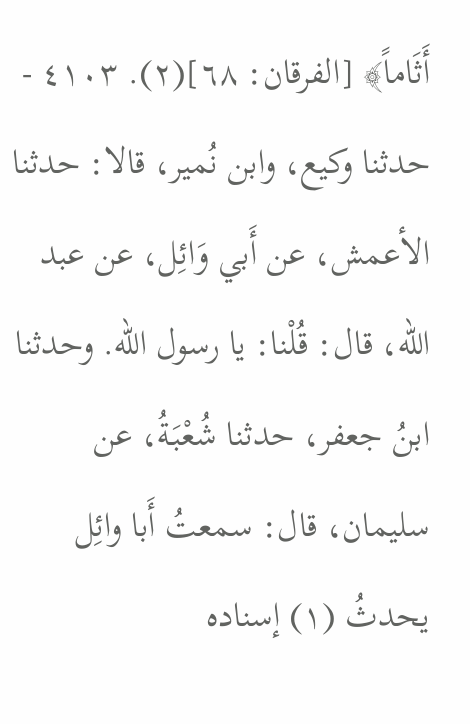أَثَاماً﴾ [الفرقان: ٦٨](٢). ٤١٠٣ - حدثنا وكيع، وابن نُمير، قالا: حدثنا الأعمش، عن أَبي وَائِل، عن عبد الله، قال: قُلْنا: يا رسول الله. وحدثنا ابنُ جعفر، حدثنا شُعْبَةُ، عن سليمان، قال: سمعتُ أَبا وائِل يحدثُ (١) إسناده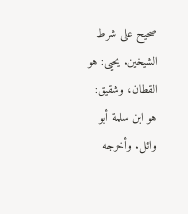صحيح على شرط الشيخين. يحيى: هو القطان، وشقيق: هو ابن سلمة أبو وائل. وأخرجه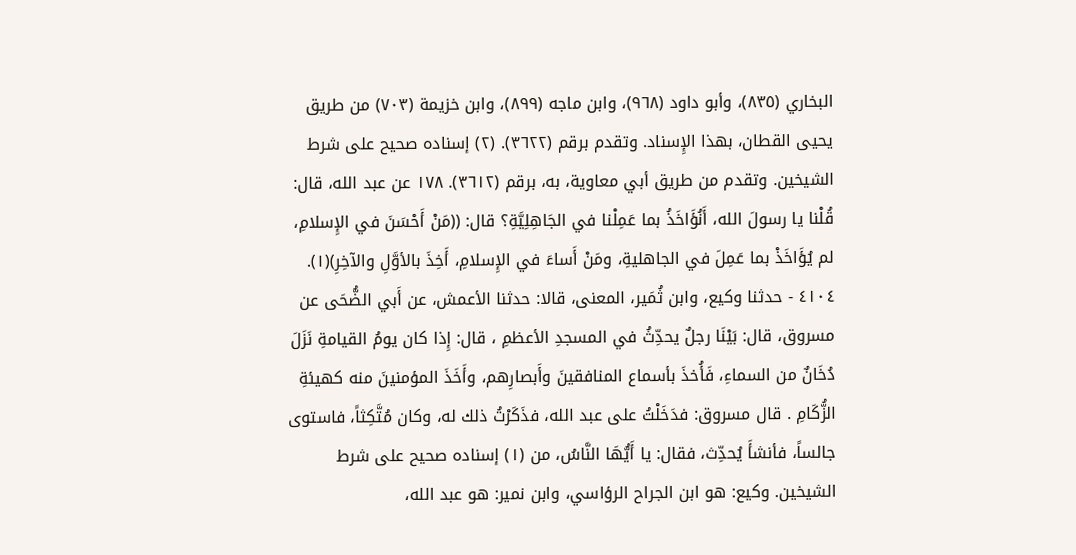البخاري (٨٣٥)، وأبو داود (٩٦٨)، وابن ماجه (٨٩٩)، وابن خزيمة (٧٠٣) من طريق يحيى القطان، بهذا الإِسناد. وتقدم برقم (٣٦٢٢). (٢) إسناده صحيح على شرط الشيخين. وتقدم من طريق أبي معاوية، به، برقم (٣٦١٢). ١٧٨ عن عبد الله، قال: قُلْنا يا رسولَ الله، أَنُؤَاخَذُ بما عَمِلْنا في الجَاهِلِيَّةِ؟ قال: ((مَنْ أَحْسَنَ في الإِسلامِ، لم يُؤَاخَذْ بما عَمِلَ في الجاهليةِ، ومَنْ أَساءَ في الإِسلامِ، أَخِذَ بالأوَّلِ والآخِرِ)(١). ٤١٠٤ - حدثنا وكيع، وابن ثُمَير، المعنى، قالا: حدثنا الأعمش، عن أَبي الضُّحَى عن مسروق، قال: بَيْنَا رجلٌ يحدِّثُ في المسجدِ الأعظمِ ، قال: إِذا كان يومُ القيامةِ نَزَلَ دُخَانٌ من السماءِ، فَأُخذَ بأسماع المنافقينَ وأَبصارِهم، وأَخَذَ المؤمنينَ منه كهيئةِ الزُّكَامِ . قال مسروق: فدَخَلْتُ على عبد الله، فذَكَرْتُ ذلك له، وكان مُتَّكِثاً، فاستوى جالساً، فأنشأَ يُحدِّث، فقال: يا أَيُّهَا النَّاسُ، من (١) إسناده صحيح على شرط الشيخين. وكيع: هو ابن الجراح الرؤاسي، وابن نمير: هو عبد الله،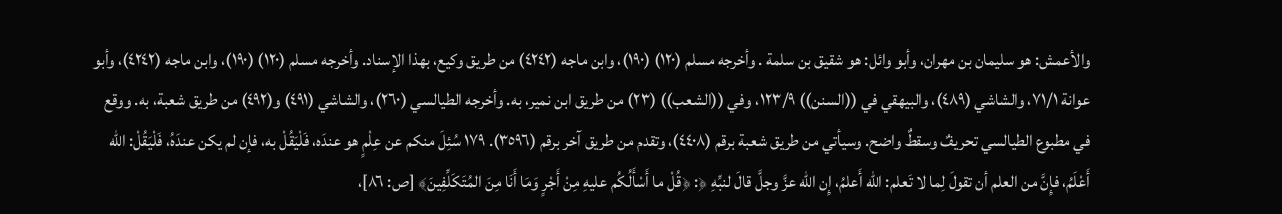والأعمش: هو سليمان بن مهران، وأبو وائل: هو شقيق بن سلمة . وأخرجه مسلم (١٢٠) (١٩٠)، وابن ماجه (٤٢٤٢) من طريق وكيع، بهذا الإسناد. وأخرجه مسلم (١٢٠) (١٩٠)، وابن ماجه (٤٢٤٢)، وأبو عوانة ٧١/١، والشاشي (٤٨٩)، والبيهقي في ((السنن)) ١٢٣/٩، وفي ((الشعب)) (٢٣) من طريق ابن نمير، به. وأخرجه الطيالسي (٢٦٠)، والشاشي (٤٩١) و(٤٩٢) من طريق شعبة، به. ووقع في مطبوع الطيالسي تحريفٌ وسقطٌ واضح. وسيأتي من طريق شعبة برقم (٤٤٠٨)، وتقدم من طريق آخر برقم (٣٥٩٦). ١٧٩ سُئِلَ منكم عن عِلْمٍ هو عندَه، فَلْيَقُلْ به، فإن لم يكن عندَهُ، فَلْيَقُلْ: الله أَعْلَمُ، فإِنَّ من العلم أن تقولَ لِما لا تَعلم: الله أَعلمُ، إِن الله عزَّ وجلَّ قالَ لنبِّهِ ﴿: ﴿قُلْ ما أَسْأَلُكُم عليهِ مِنْ أَجْرٍ وَمَا أَنَا مِنَ المُتَكَلِّفِينَ﴾ [ص: ٨٦]،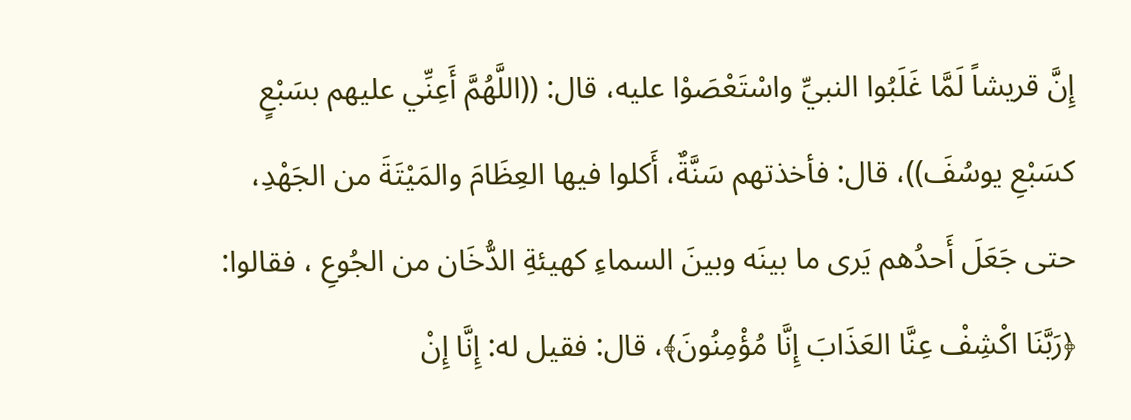إِنَّ قريشاً لَمَّا غَلَبُوا النبيِّ واسْتَعْصَوْا عليه، قال: ((اللَّهُمَّ أَعِنِّي عليهم بسَبْعٍ كسَبْعِ يوسُفَ))، قال: فأخذتهم سَنَّةٌ، أَكلوا فيها العِظَامَ والمَيْتَةَ من الجَهْدِ، حتى جَعَلَ أَحدُهم يَرى ما بينَه وبينَ السماءِ كهيئةِ الدُّخَان من الجُوعِ ، فقالوا: ﴿رَبَّنَا اكْشِفْ عِنَّا العَذَابَ إِنَّا مُؤْمِنُونَ﴾، قال: فقيل له: إِنَّا إِنْ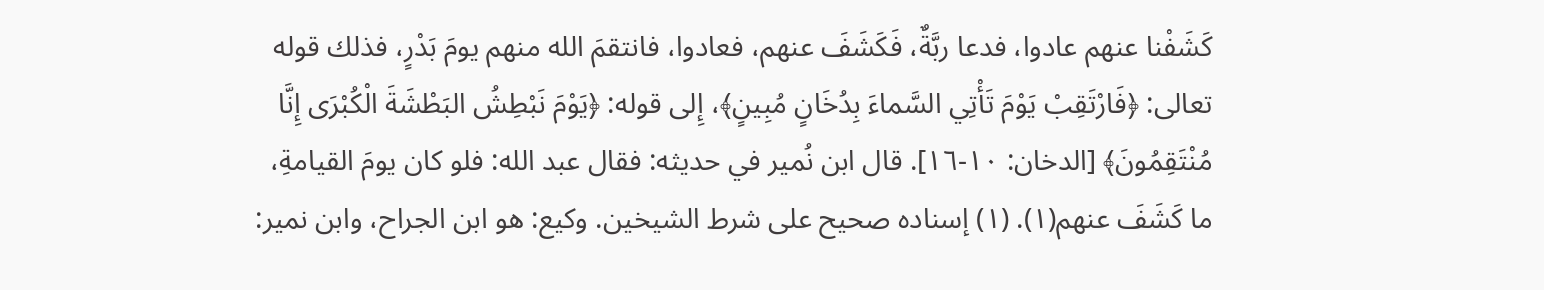كَشَفْنا عنهم عادوا، فدعا ربَّةٌ، فَكَشَفَ عنهم، فعادوا، فانتقمَ الله منهم يومَ بَدْرٍ، فذلك قوله تعالى: ﴿فَارْتَقِبْ يَوْمَ تَأْتِي السَّماءَ بِدُخَانٍ مُبِينٍ﴾، إِلى قوله: ﴿يَوْمَ نَبْطِشُ البَطْشَةَ الْكُبْرَى إِنَّا مُنْتَقِمُونَ﴾ [الدخان: ١٠-١٦]. قال ابن نُمير في حديثه: فقال عبد الله: فلو كان يومَ القيامةِ، ما كَشَفَ عنهم(١). (١) إسناده صحيح على شرط الشيخين. وكيع: هو ابن الجراح، وابن نمير: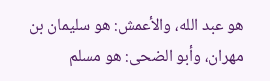هو عبد الله، والأعمش: هو سليمان بن مهران، وأبو الضحى: هو مسلم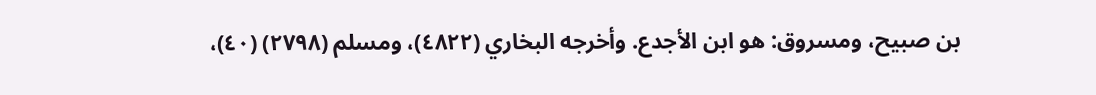بن صبيح، ومسروق: هو ابن الأجدع. وأخرجه البخاري (٤٨٢٢)، ومسلم (٢٧٩٨) (٤٠)،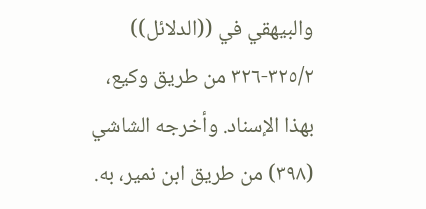والبيهقي في ((الدلائل)) ٣٢٥/٢-٣٢٦ من طريق وكيع، بهذا الإسناد. وأخرجه الشاشي (٣٩٨) من طريق ابن نمير، به.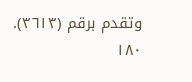وتقدم برقم (٣٦١٣). ١٨٠